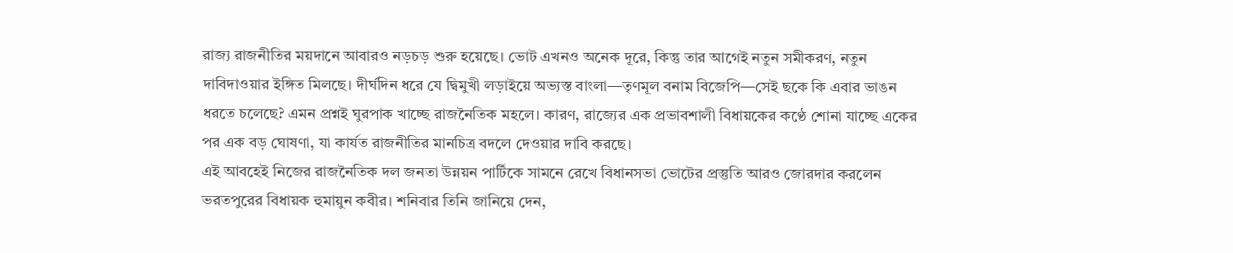রাজ্য রাজনীতির ময়দানে আবারও নড়চড় শুরু হয়েছে। ভোট এখনও অনেক দূরে, কিন্তু তার আগেই নতুন সমীকরণ, নতুন দাবিদাওয়ার ইঙ্গিত মিলছে। দীর্ঘদিন ধরে যে দ্বিমুখী লড়াইয়ে অভ্যস্ত বাংলা—তৃণমূল বনাম বিজেপি—সেই ছকে কি এবার ভাঙন ধরতে চলেছে? এমন প্রশ্নই ঘুরপাক খাচ্ছে রাজনৈতিক মহলে। কারণ, রাজ্যের এক প্রভাবশালী বিধায়কের কণ্ঠে শোনা যাচ্ছে একের পর এক বড় ঘোষণা, যা কার্যত রাজনীতির মানচিত্র বদলে দেওয়ার দাবি করছে।
এই আবহেই নিজের রাজনৈতিক দল জনতা উন্নয়ন পার্টিকে সামনে রেখে বিধানসভা ভোটের প্রস্তুতি আরও জোরদার করলেন ভরতপুরের বিধায়ক হুমায়ুন কবীর। শনিবার তিনি জানিয়ে দেন,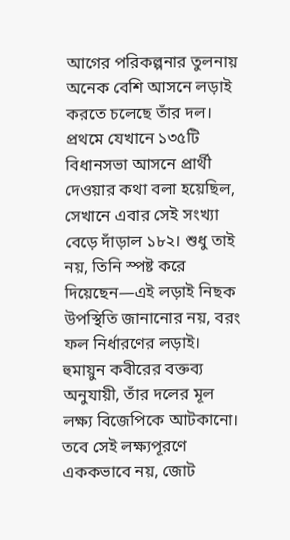আগের পরিকল্পনার তুলনায় অনেক বেশি আসনে লড়াই করতে চলেছে তাঁর দল। প্রথমে যেখানে ১৩৫টি বিধানসভা আসনে প্রার্থী দেওয়ার কথা বলা হয়েছিল, সেখানে এবার সেই সংখ্যা বেড়ে দাঁড়াল ১৮২। শুধু তাই নয়, তিনি স্পষ্ট করে দিয়েছেন—এই লড়াই নিছক উপস্থিতি জানানোর নয়, বরং ফল নির্ধারণের লড়াই।
হুমায়ুন কবীরের বক্তব্য অনুযায়ী, তাঁর দলের মূল লক্ষ্য বিজেপিকে আটকানো। তবে সেই লক্ষ্যপূরণে এককভাবে নয়, জোট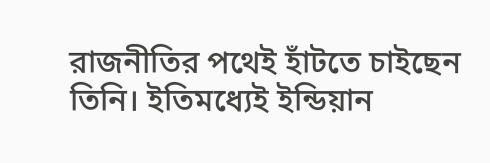রাজনীতির পথেই হাঁটতে চাইছেন তিনি। ইতিমধ্যেই ইন্ডিয়ান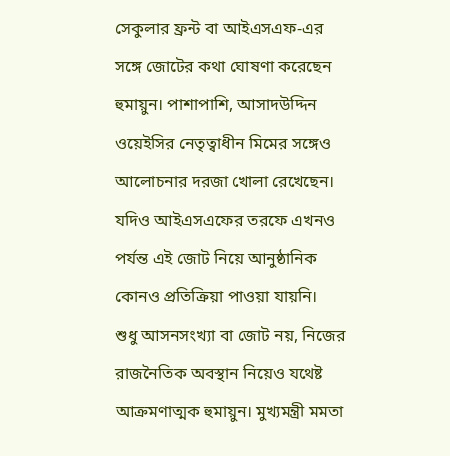সেকুলার ফ্রন্ট বা আইএসএফ-এর সঙ্গে জোটের কথা ঘোষণা করেছেন হুমায়ুন। পাশাপাশি, আসাদউদ্দিন ওয়েইসির নেতৃত্বাধীন মিমের সঙ্গেও আলোচনার দরজা খোলা রেখেছেন। যদিও আইএসএফের তরফে এখনও পর্যন্ত এই জোট নিয়ে আনুষ্ঠানিক কোনও প্রতিক্রিয়া পাওয়া যায়নি।
শুধু আসনসংখ্যা বা জোট নয়, নিজের রাজনৈতিক অবস্থান নিয়েও যথেষ্ট আক্রমণাত্মক হুমায়ুন। মুখ্যমন্ত্রী মমতা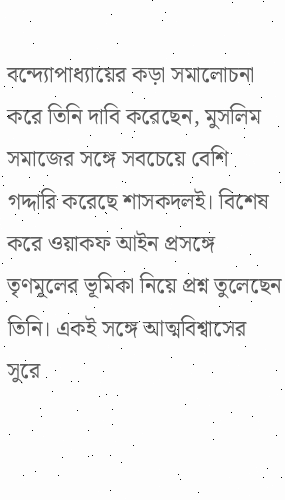বন্দ্যোপাধ্যায়ের কড়া সমালোচনা করে তিনি দাবি করেছেন, মুসলিম সমাজের সঙ্গে সবচেয়ে বেশি গদ্দারি করেছে শাসকদলই। বিশেষ করে ওয়াকফ আইন প্রসঙ্গে তৃণমূলের ভূমিকা নিয়ে প্রশ্ন তুলেছেন তিনি। একই সঙ্গে আত্মবিশ্বাসের সুরে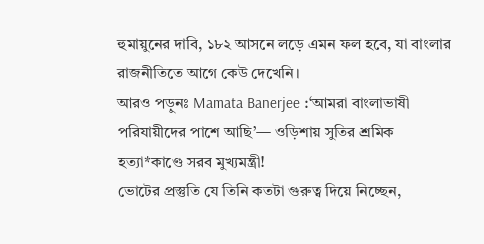হুমায়ুনের দাবি, ১৮২ আসনে লড়ে এমন ফল হবে, যা বাংলার রাজনীতিতে আগে কেউ দেখেনি।
আরও পড়ুনঃ Mamata Banerjee :‘আমরা বাংলাভাষী পরিযায়ীদের পাশে আছি’— ওড়িশায় সুতির শ্রমিক হত্যা*কাণ্ডে সরব মুখ্যমন্ত্রী!
ভোটের প্রস্তুতি যে তিনি কতটা গুরুত্ব দিয়ে নিচ্ছেন,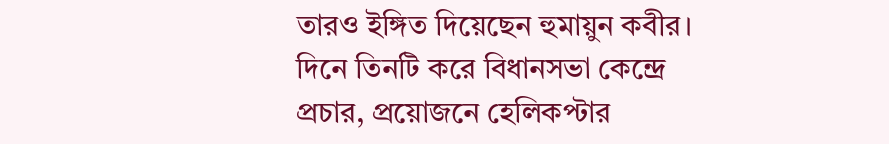তারও ইঙ্গিত দিয়েছেন হুমায়ুন কবীর। দিনে তিনটি করে বিধানসভা কেন্দ্রে প্রচার, প্রয়োজনে হেলিকপ্টার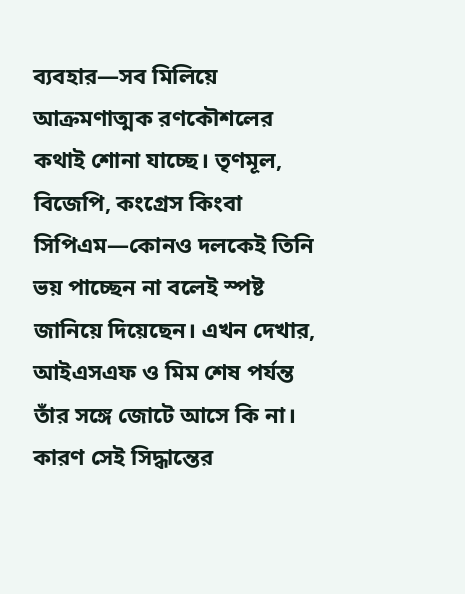ব্যবহার—সব মিলিয়ে আক্রমণাত্মক রণকৌশলের কথাই শোনা যাচ্ছে। তৃণমূল, বিজেপি, কংগ্রেস কিংবা সিপিএম—কোনও দলকেই তিনি ভয় পাচ্ছেন না বলেই স্পষ্ট জানিয়ে দিয়েছেন। এখন দেখার, আইএসএফ ও মিম শেষ পর্যন্ত তাঁর সঙ্গে জোটে আসে কি না। কারণ সেই সিদ্ধান্তের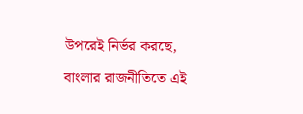উপরেই নির্ভর করছে, বাংলার রাজনীতিতে এই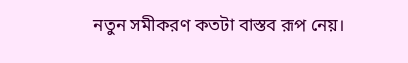নতুন সমীকরণ কতটা বাস্তব রূপ নেয়।